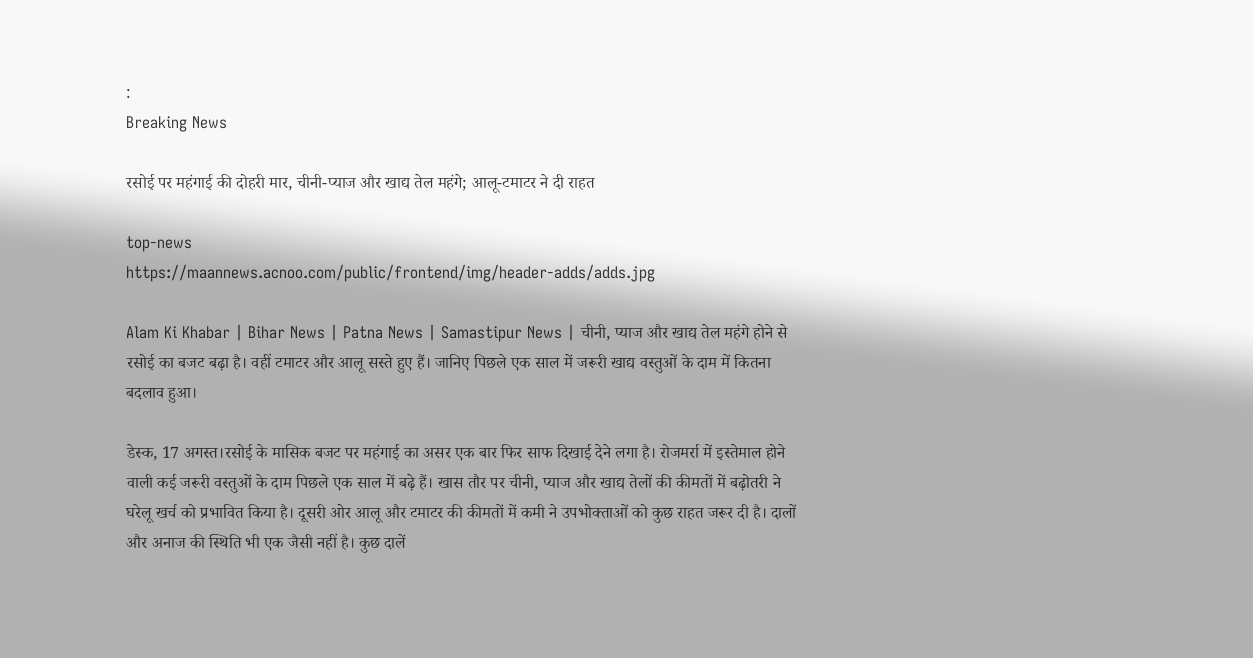:
Breaking News

रसोई पर महंगाई की दोहरी मार, चीनी-प्याज और खाद्य तेल महंगे; आलू-टमाटर ने दी राहत

top-news
https://maannews.acnoo.com/public/frontend/img/header-adds/adds.jpg

Alam Ki Khabar | Bihar News | Patna News | Samastipur News | चीनी, प्याज और खाद्य तेल महंगे होने से रसोई का बजट बढ़ा है। वहीं टमाटर और आलू सस्ते हुए हैं। जानिए पिछले एक साल में जरूरी खाद्य वस्तुओं के दाम में कितना बदलाव हुआ।

डेस्क, 17 अगस्त।रसोई के मासिक बजट पर महंगाई का असर एक बार फिर साफ दिखाई देने लगा है। रोजमर्रा में इस्तेमाल होने वाली कई जरूरी वस्तुओं के दाम पिछले एक साल में बढ़े हैं। खास तौर पर चीनी, प्याज और खाद्य तेलों की कीमतों में बढ़ोतरी ने घरेलू खर्च को प्रभावित किया है। दूसरी ओर आलू और टमाटर की कीमतों में कमी ने उपभोक्ताओं को कुछ राहत जरूर दी है। दालों और अनाज की स्थिति भी एक जैसी नहीं है। कुछ दालें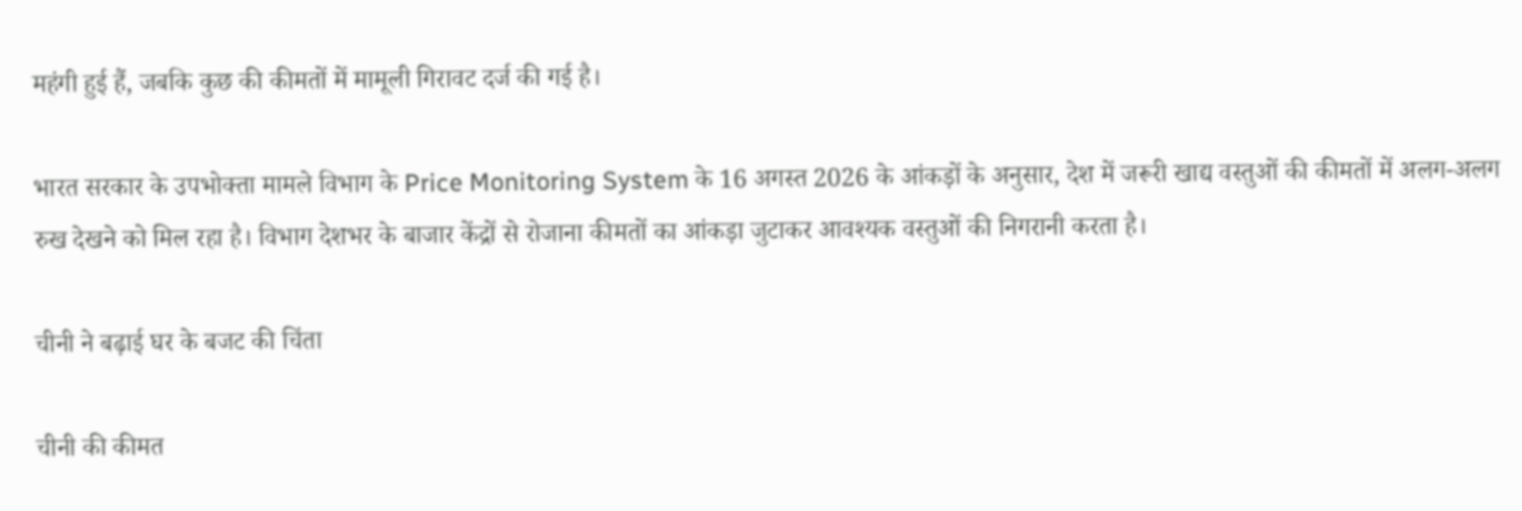महंगी हुई हैं, जबकि कुछ की कीमतों में मामूली गिरावट दर्ज की गई है।

भारत सरकार के उपभोक्ता मामले विभाग के Price Monitoring System के 16 अगस्त 2026 के आंकड़ों के अनुसार, देश में जरूरी खाद्य वस्तुओं की कीमतों में अलग-अलग रुख देखने को मिल रहा है। विभाग देशभर के बाजार केंद्रों से रोजाना कीमतों का आंकड़ा जुटाकर आवश्यक वस्तुओं की निगरानी करता है।

चीनी ने बढ़ाई घर के बजट की चिंता

चीनी की कीमत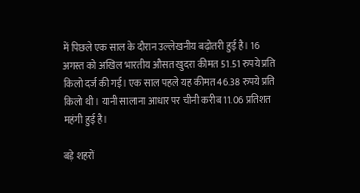में पिछले एक साल के दौरान उल्लेखनीय बढ़ोतरी हुई है। 16 अगस्त को अखिल भारतीय औसत खुदरा कीमत 51.51 रुपये प्रति किलो दर्ज की गई। एक साल पहले यह कीमत 46.38 रुपये प्रति किलो थी। यानी सालाना आधार पर चीनी करीब 11.06 प्रतिशत महंगी हुई है।

बड़े शहरों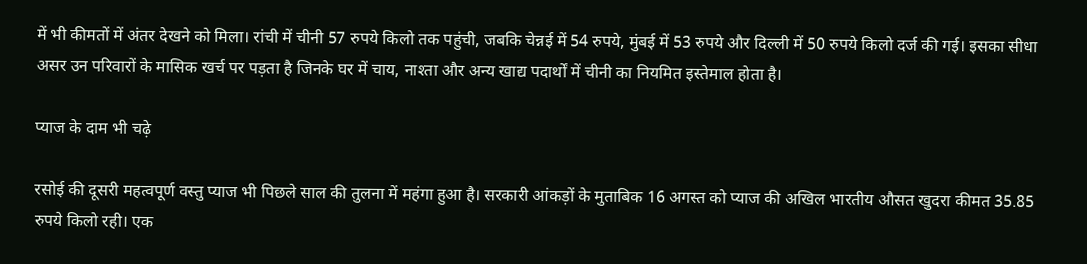में भी कीमतों में अंतर देखने को मिला। रांची में चीनी 57 रुपये किलो तक पहुंची, जबकि चेन्नई में 54 रुपये, मुंबई में 53 रुपये और दिल्ली में 50 रुपये किलो दर्ज की गई। इसका सीधा असर उन परिवारों के मासिक खर्च पर पड़ता है जिनके घर में चाय, नाश्ता और अन्य खाद्य पदार्थों में चीनी का नियमित इस्तेमाल होता है।

प्याज के दाम भी चढ़े

रसोई की दूसरी महत्वपूर्ण वस्तु प्याज भी पिछले साल की तुलना में महंगा हुआ है। सरकारी आंकड़ों के मुताबिक 16 अगस्त को प्याज की अखिल भारतीय औसत खुदरा कीमत 35.85 रुपये किलो रही। एक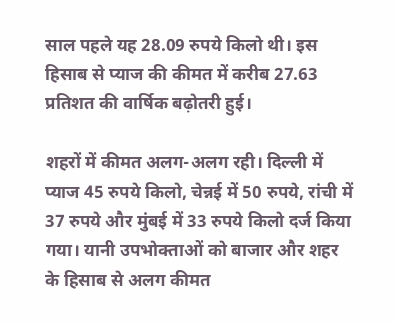साल पहले यह 28.09 रुपये किलो थी। इस हिसाब से प्याज की कीमत में करीब 27.63 प्रतिशत की वार्षिक बढ़ोतरी हुई।

शहरों में कीमत अलग-अलग रही। दिल्ली में प्याज 45 रुपये किलो, चेन्नई में 50 रुपये, रांची में 37 रुपये और मुंबई में 33 रुपये किलो दर्ज किया गया। यानी उपभोक्ताओं को बाजार और शहर के हिसाब से अलग कीमत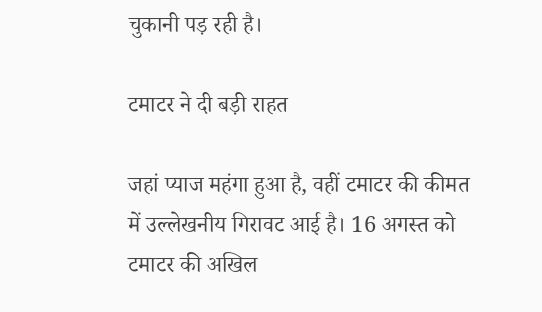चुकानी पड़ रही है।

टमाटर ने दी बड़ी राहत

जहां प्याज महंगा हुआ है, वहीं टमाटर की कीमत में उल्लेखनीय गिरावट आई है। 16 अगस्त को टमाटर की अखिल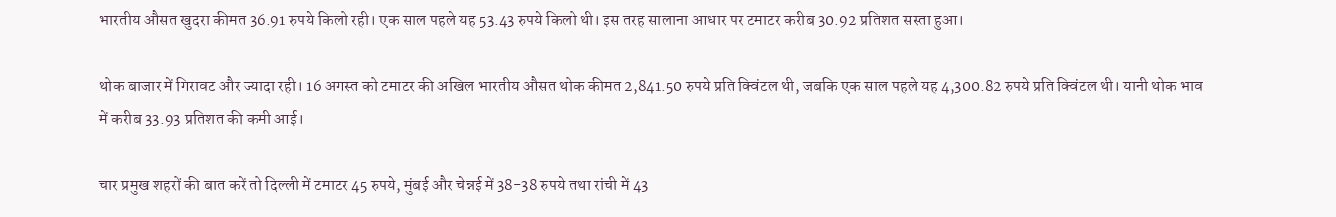भारतीय औसत खुदरा कीमत 36.91 रुपये किलो रही। एक साल पहले यह 53.43 रुपये किलो थी। इस तरह सालाना आधार पर टमाटर करीब 30.92 प्रतिशत सस्ता हुआ।

थोक बाजार में गिरावट और ज्यादा रही। 16 अगस्त को टमाटर की अखिल भारतीय औसत थोक कीमत 2,841.50 रुपये प्रति क्विंटल थी, जबकि एक साल पहले यह 4,300.82 रुपये प्रति क्विंटल थी। यानी थोक भाव में करीब 33.93 प्रतिशत की कमी आई।

चार प्रमुख शहरों की बात करें तो दिल्ली में टमाटर 45 रुपये, मुंबई और चेन्नई में 38-38 रुपये तथा रांची में 43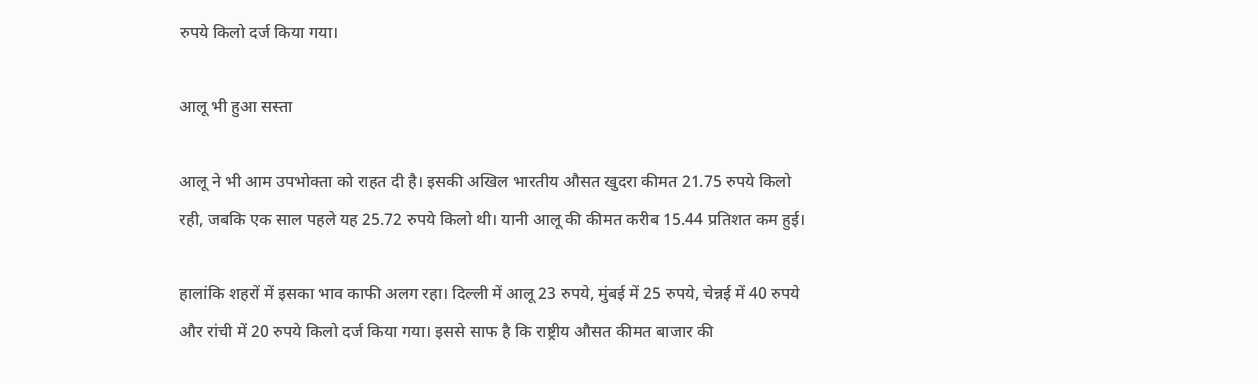रुपये किलो दर्ज किया गया।

आलू भी हुआ सस्ता

आलू ने भी आम उपभोक्ता को राहत दी है। इसकी अखिल भारतीय औसत खुदरा कीमत 21.75 रुपये किलो रही, जबकि एक साल पहले यह 25.72 रुपये किलो थी। यानी आलू की कीमत करीब 15.44 प्रतिशत कम हुई।

हालांकि शहरों में इसका भाव काफी अलग रहा। दिल्ली में आलू 23 रुपये, मुंबई में 25 रुपये, चेन्नई में 40 रुपये और रांची में 20 रुपये किलो दर्ज किया गया। इससे साफ है कि राष्ट्रीय औसत कीमत बाजार की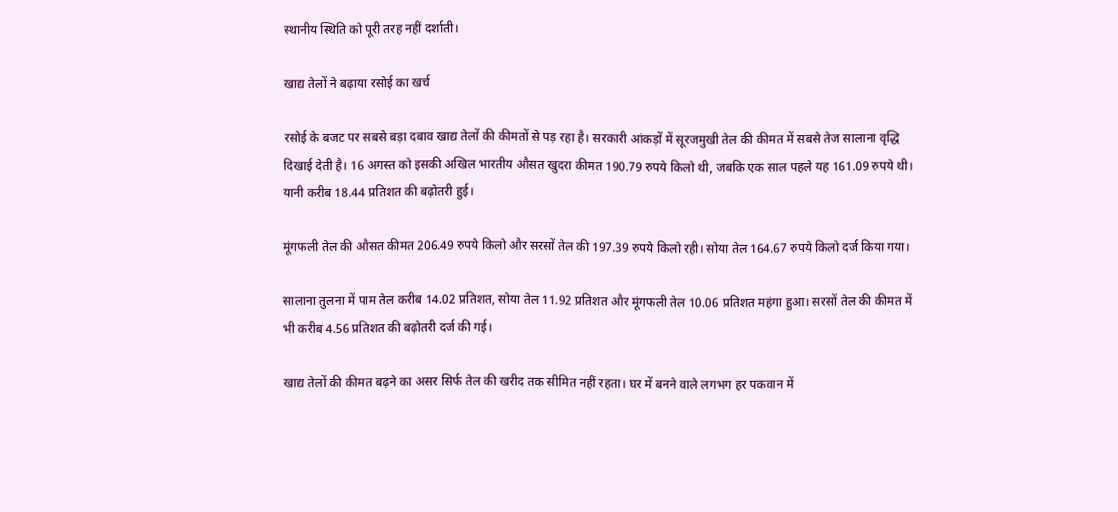स्थानीय स्थिति को पूरी तरह नहीं दर्शाती।

खाद्य तेलों ने बढ़ाया रसोई का खर्च

रसोई के बजट पर सबसे बड़ा दबाव खाद्य तेलों की कीमतों से पड़ रहा है। सरकारी आंकड़ों में सूरजमुखी तेल की कीमत में सबसे तेज सालाना वृद्धि दिखाई देती है। 16 अगस्त को इसकी अखिल भारतीय औसत खुदरा कीमत 190.79 रुपये किलो थी, जबकि एक साल पहले यह 161.09 रुपये थी। यानी करीब 18.44 प्रतिशत की बढ़ोतरी हुई।

मूंगफली तेल की औसत कीमत 206.49 रुपये किलो और सरसों तेल की 197.39 रुपये किलो रही। सोया तेल 164.67 रुपये किलो दर्ज किया गया।

सालाना तुलना में पाम तेल करीब 14.02 प्रतिशत, सोया तेल 11.92 प्रतिशत और मूंगफली तेल 10.06 प्रतिशत महंगा हुआ। सरसों तेल की कीमत में भी करीब 4.56 प्रतिशत की बढ़ोतरी दर्ज की गई।

खाद्य तेलों की कीमत बढ़ने का असर सिर्फ तेल की खरीद तक सीमित नहीं रहता। घर में बनने वाले लगभग हर पकवान में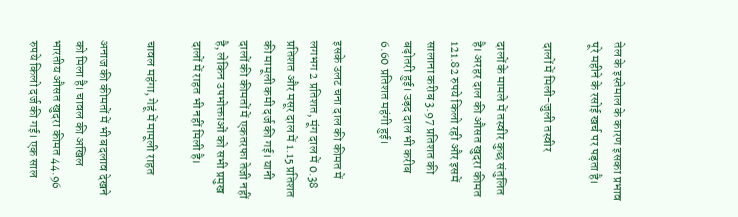तेल के इस्तेमाल के कारण इसका प्रभाव पूरे महीने के रसोई खर्च पर पड़ता है।

दालों में मिली-जुली तस्वीर

दालों के मामले में तस्वीर कुछ संतुलित है। अरहर दाल की औसत खुदरा कीमत 121.82 रुपये किलो रही और इसमें सालाना करीब 3.97 प्रतिशत की बढ़ोतरी हुई। उड़द दाल भी करीब 6.60 प्रतिशत महंगी हुई।

इसके उलट चना दाल की कीमत में लगभग 2 प्रतिशत, मूंग दाल में 0.38 प्रतिशत और मसूर दाल में 1.15 प्रतिशत की मामूली कमी दर्ज की गई। यानी दालों की कीमतों में एकतरफा तेजी नहीं है, लेकिन उपभोक्ताओं को सभी प्रमुख दालों में राहत भी नहीं मिली है।

चावल महंगा, गेहूं में मामूली राहत

अनाज की कीमतों में भी बदलाव देखने को मिला है। चावल की अखिल भारतीय औसत खुदरा कीमत 44.96 रुपये किलो दर्ज की गई। एक साल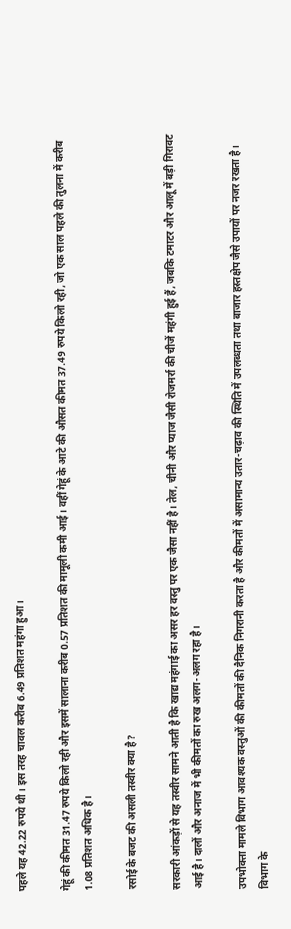पहले यह 42.22 रुपये थी। इस तरह चावल करीब 6.49 प्रतिशत महंगा हुआ।

गेहूं की कीमत 31.47 रुपये किलो रही और इसमें सालाना करीब 0.57 प्रतिशत की मामूली कमी आई। वहीं गेहूं के आटे की औसत कीमत 37.49 रुपये किलो रही, जो एक साल पहले की तुलना में करीब 1.08 प्रतिशत अधिक है।

रसोई के बजट की असली तस्वीर क्या है?

सरकारी आंकड़ों से यह तस्वीर सामने आती है कि खाद्य महंगाई का असर हर वस्तु पर एक जैसा नहीं है। तेल, चीनी और प्याज जैसी रोजमर्रा की चीजें महंगी हुई हैं, जबकि टमाटर और आलू में बड़ी गिरावट आई है। दालों और अनाज में भी कीमतों का रुख अलग-अलग रहा है।

उपभोक्ता मामले विभाग आवश्यक वस्तुओं की कीमतों की दैनिक निगरानी करता है और कीमतों में असामान्य उतार-चढ़ाव की स्थिति में उपलब्धता तथा बाजार हस्तक्षेप जैसे उपायों पर नजर रखता है। विभाग के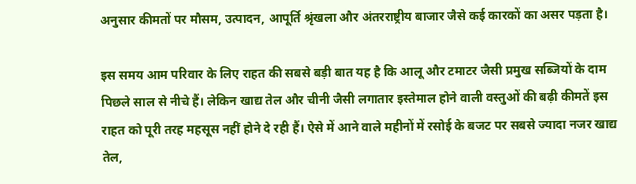अनुसार कीमतों पर मौसम, उत्पादन, आपूर्ति श्रृंखला और अंतरराष्ट्रीय बाजार जैसे कई कारकों का असर पड़ता है।

इस समय आम परिवार के लिए राहत की सबसे बड़ी बात यह है कि आलू और टमाटर जैसी प्रमुख सब्जियों के दाम पिछले साल से नीचे हैं। लेकिन खाद्य तेल और चीनी जैसी लगातार इस्तेमाल होने वाली वस्तुओं की बढ़ी कीमतें इस राहत को पूरी तरह महसूस नहीं होने दे रही हैं। ऐसे में आने वाले महीनों में रसोई के बजट पर सबसे ज्यादा नजर खाद्य तेल,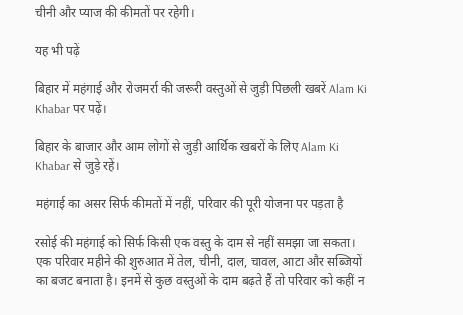चीनी और प्याज की कीमतों पर रहेगी।

यह भी पढ़ें

बिहार में महंगाई और रोजमर्रा की जरूरी वस्तुओं से जुड़ी पिछली खबरें Alam Ki Khabar पर पढ़ें।

बिहार के बाजार और आम लोगों से जुड़ी आर्थिक खबरों के लिए Alam Ki Khabar से जुड़े रहें।

महंगाई का असर सिर्फ कीमतों में नहीं, परिवार की पूरी योजना पर पड़ता है

रसोई की महंगाई को सिर्फ किसी एक वस्तु के दाम से नहीं समझा जा सकता। एक परिवार महीने की शुरुआत में तेल, चीनी, दाल, चावल, आटा और सब्जियों का बजट बनाता है। इनमें से कुछ वस्तुओं के दाम बढ़ते हैं तो परिवार को कहीं न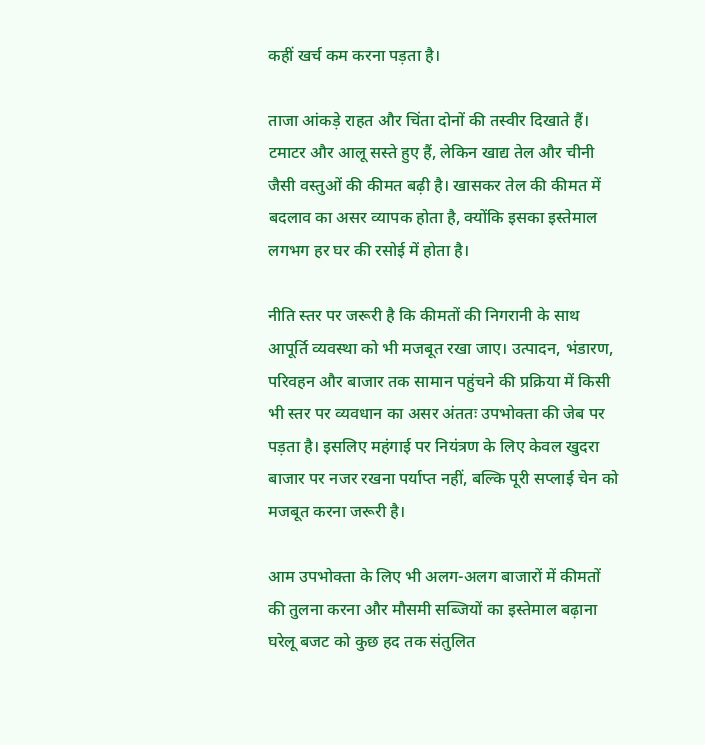कहीं खर्च कम करना पड़ता है।

ताजा आंकड़े राहत और चिंता दोनों की तस्वीर दिखाते हैं। टमाटर और आलू सस्ते हुए हैं, लेकिन खाद्य तेल और चीनी जैसी वस्तुओं की कीमत बढ़ी है। खासकर तेल की कीमत में बदलाव का असर व्यापक होता है, क्योंकि इसका इस्तेमाल लगभग हर घर की रसोई में होता है।

नीति स्तर पर जरूरी है कि कीमतों की निगरानी के साथ आपूर्ति व्यवस्था को भी मजबूत रखा जाए। उत्पादन, भंडारण, परिवहन और बाजार तक सामान पहुंचने की प्रक्रिया में किसी भी स्तर पर व्यवधान का असर अंततः उपभोक्ता की जेब पर पड़ता है। इसलिए महंगाई पर नियंत्रण के लिए केवल खुदरा बाजार पर नजर रखना पर्याप्त नहीं, बल्कि पूरी सप्लाई चेन को मजबूत करना जरूरी है।

आम उपभोक्ता के लिए भी अलग-अलग बाजारों में कीमतों की तुलना करना और मौसमी सब्जियों का इस्तेमाल बढ़ाना घरेलू बजट को कुछ हद तक संतुलित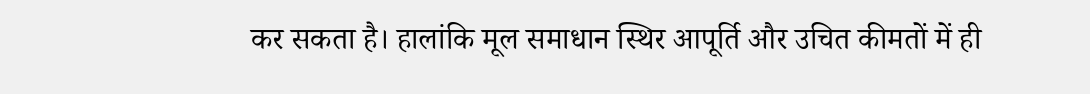कर सकता है। हालांकि मूल समाधान स्थिर आपूर्ति और उचित कीमतों में ही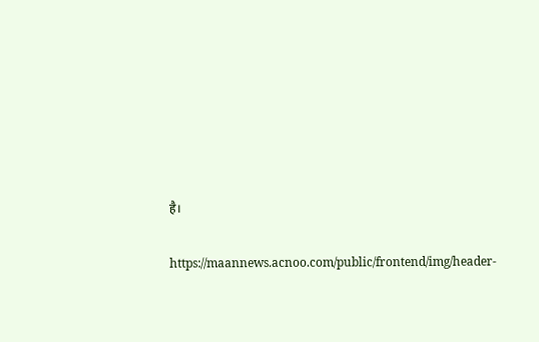है।

https://maannews.acnoo.com/public/frontend/img/header-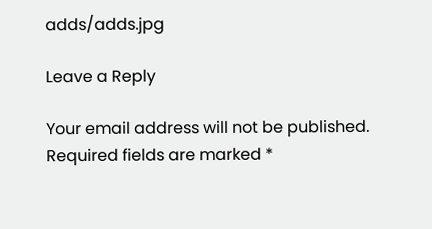adds/adds.jpg

Leave a Reply

Your email address will not be published. Required fields are marked *